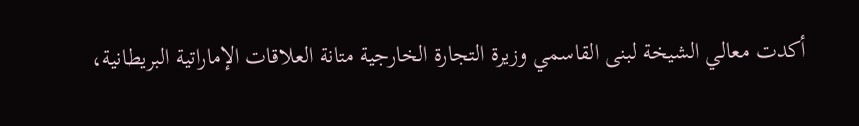أكدت معالي الشيخة لبنى القاسمي وزيرة التجارة الخارجية متانة العلاقات الإماراتية البريطانية،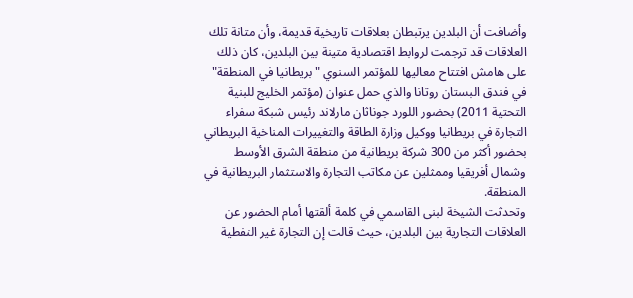وأضافت أن البلدين يرتبطان بعلاقات تاريخية قديمة، وأن متانة تلك العلاقات قد ترجمت لروابط اقتصادية متينة بين البلدين، كان ذلك على هامش افتتاح معاليها للمؤتمر السنوي "بريطانيا في المنطقة" في فندق البستان روتانا والذي حمل عنوان (مؤتمر الخليج للبنية التحتية 2011) بحضور اللورد جوناثان مارلاند رئيس شبكة سفراء التجارة في بريطانيا ووكيل وزارة الطاقة والتغييرات المناخية البريطاني بحضور أكثر من 300 شركة بريطانية من منطقة الشرق الأوسط وشمال أفريقيا وممثلين عن مكاتب التجارة والاستثمار البريطانية في المنطقة.
وتحدثت الشيخة لبنى القاسمي في كلمة ألقتها أمام الحضور عن العلاقات التجارية بين البلدين، حيث قالت إن التجارة غير النفطية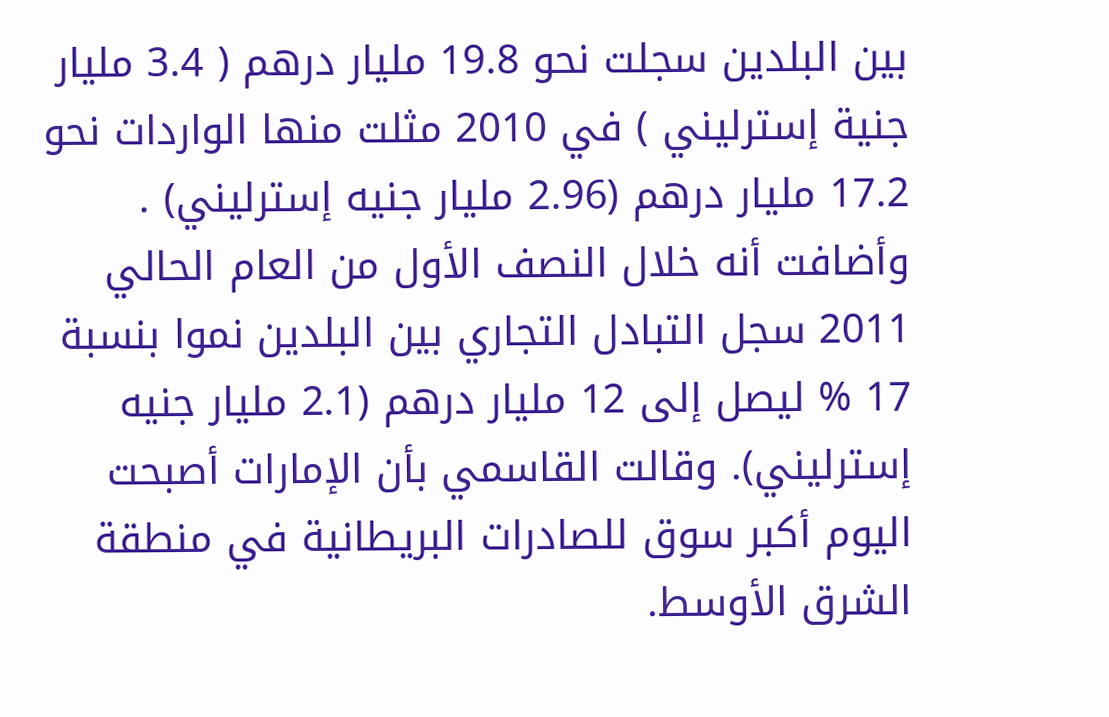بين البلدين سجلت نحو 19.8 مليار درهم ( 3.4 مليار جنية إسترليني ) في 2010 مثلت منها الواردات نحو 17.2 مليار درهم (2.96 مليار جنيه إسترليني) .
وأضافت أنه خلال النصف الأول من العام الحالي 2011 سجل التبادل التجاري بين البلدين نموا بنسبة 17 % ليصل إلى 12 مليار درهم (2.1 مليار جنيه إسترليني). وقالت القاسمي بأن الإمارات أصبحت اليوم أكبر سوق للصادرات البريطانية في منطقة الشرق الأوسط.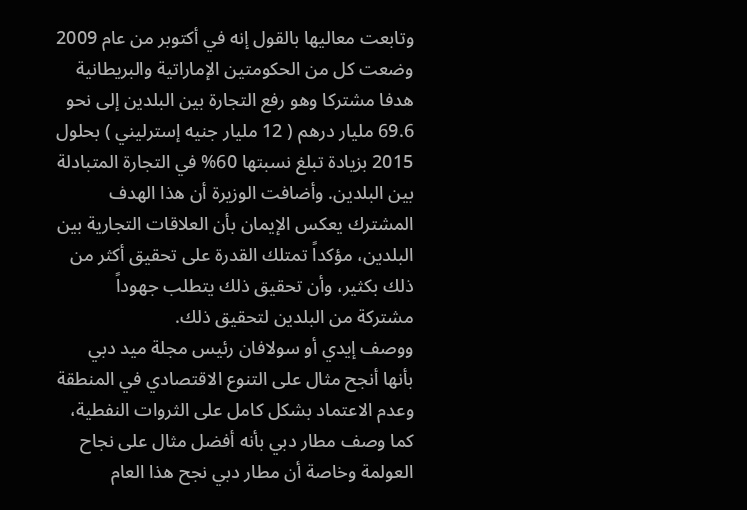وتابعت معاليها بالقول إنه في أكتوبر من عام 2009 وضعت كل من الحكومتين الإماراتية والبريطانية هدفا مشتركا وهو رفع التجارة بين البلدين إلى نحو 69.6 مليار درهم ( 12 مليار جنيه إسترليني ) بحلول 2015 بزيادة تبلغ نسبتها 60% في التجارة المتبادلة بين البلدين. وأضافت الوزيرة أن هذا الهدف المشترك يعكس الإيمان بأن العلاقات التجارية بين البلدين، مؤكداً تمتلك القدرة على تحقيق أكثر من ذلك بكثير، وأن تحقيق ذلك يتطلب جهوداً مشتركة من البلدين لتحقيق ذلك.
ووصف إيدي أو سولافان رئيس مجلة ميد دبي بأنها أنجح مثال على التنوع الاقتصادي في المنطقة وعدم الاعتماد بشكل كامل على الثروات النفطية، كما وصف مطار دبي بأنه أفضل مثال على نجاح العولمة وخاصة أن مطار دبي نجح هذا العام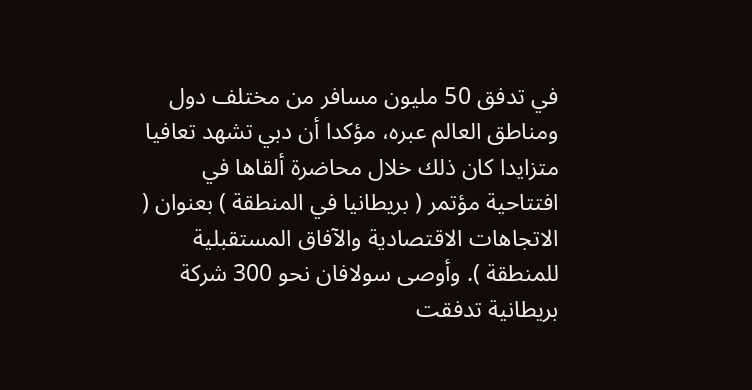في تدفق 50 مليون مسافر من مختلف دول ومناطق العالم عبره، مؤكدا أن دبي تشهد تعافيا متزايدا كان ذلك خلال محاضرة ألقاها في افتتاحية مؤتمر ( بريطانيا في المنطقة ) بعنوان ( الاتجاهات الاقتصادية والآفاق المستقبلية للمنطقة ). وأوصى سولافان نحو 300 شركة بريطانية تدفقت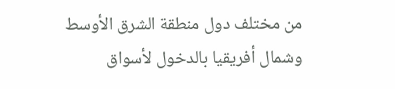من مختلف دول منطقة الشرق الأوسط وشمال أفريقيا بالدخول لأسواق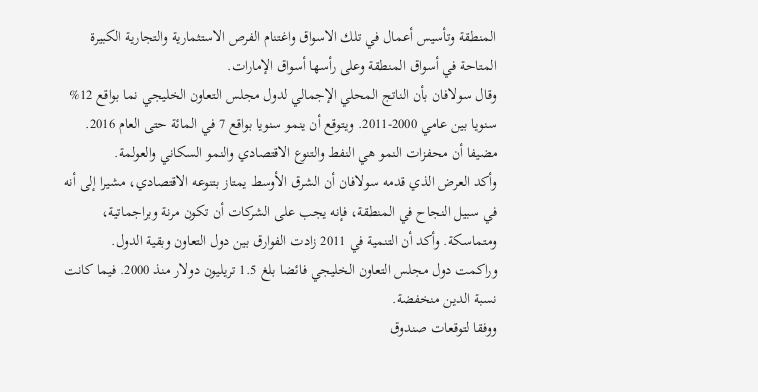المنطقة وتأسيس أعمال في تلك الاسواق واغتنام الفرص الاستثمارية والتجارية الكبيرة المتاحة في أسواق المنطقة وعلى رأسها أسواق الإمارات.
وقال سولافان بأن الناتج المحلي الإجمالي لدول مجلس التعاون الخليجي نما بواقع 12% سنويا بين عامي 2000-2011. ويتوقع أن ينمو سنويا بواقع 7 في المائة حتى العام 2016. مضيفا أن محفزات النمو هي النفط والتنوع الاقتصادي والنمو السكاني والعولمة.
وأكد العرض الذي قدمه سولافان أن الشرق الأوسط يمتاز بتنوعه الاقتصادي، مشيرا إلى أنه في سبيل النجاح في المنطقة، فإنه يجب على الشركات أن تكون مرنة وبراجماتية، ومتماسكة. وأكد أن التنمية في 2011 زادت الفوارق بين دول التعاون وبقية الدول.
وراكمت دول مجلس التعاون الخليجي فائضا بلغ 1.5 تريليون دولار منذ 2000. فيما كانت نسبة الدين منخفضة.
ووفقا لتوقعات صندوق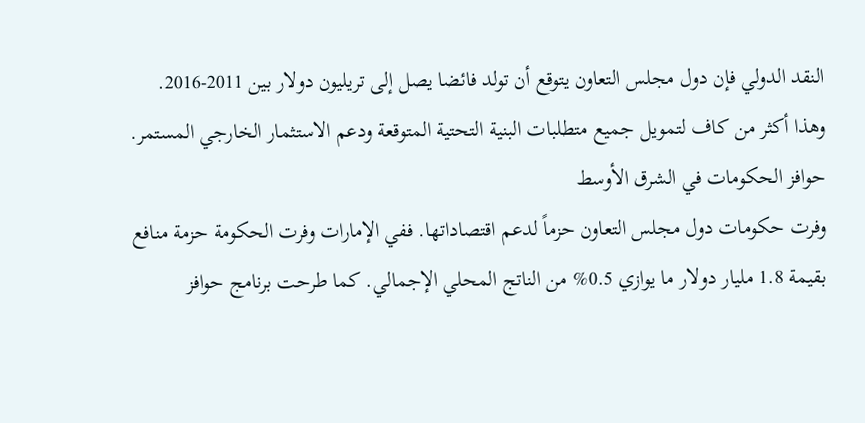النقد الدولي فإن دول مجلس التعاون يتوقع أن تولد فائضا يصل إلى تريليون دولار بين 2011-2016.
وهذا أكثر من كاف لتمويل جميع متطلبات البنية التحتية المتوقعة ودعم الاستثمار الخارجي المستمر.
حوافز الحكومات في الشرق الأوسط
وفرت حكومات دول مجلس التعاون حزماً لدعم اقتصاداتها. ففي الإمارات وفرت الحكومة حزمة منافع بقيمة 1.8 مليار دولار ما يوازي 0.5% من الناتج المحلي الإجمالي. كما طرحت برنامج حوافز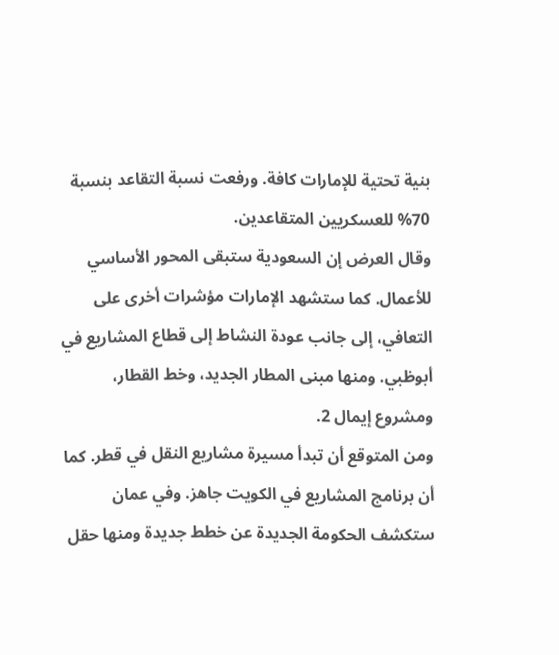بنية تحتية للإمارات كافة. ورفعت نسبة التقاعد بنسبة 70% للعسكريين المتقاعدين.
وقال العرض إن السعودية ستبقى المحور الأساسي للأعمال. كما ستشهد الإمارات مؤشرات أخرى على التعافي، إلى جانب عودة النشاط إلى قطاع المشاريع في أبوظبي. ومنها مبنى المطار الجديد، وخط القطار، ومشروع إيمال 2.
ومن المتوقع أن تبدأ مسيرة مشاريع النقل في قطر. كما أن برنامج المشاريع في الكويت جاهز. وفي عمان ستكشف الحكومة الجديدة عن خطط جديدة ومنها حقل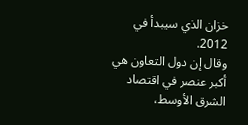خزان الذي سيبدأ في 2012.
وقال إن دول التعاون هي أكبر عنصر في اقتصاد الشرق الأوسط،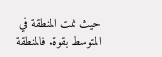حيث نمت المنطقة في المتوسط بقوة. فالمنطقة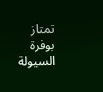تمتاز بوفرة السيولة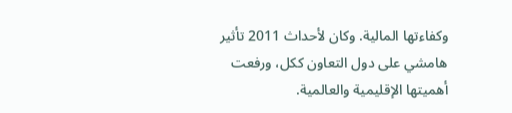وكفاءتها المالية. وكان لأحداث 2011 تأثير هامشي على دول التعاون ككل، ورفعت أهميتها الإقليمية والعالمية.